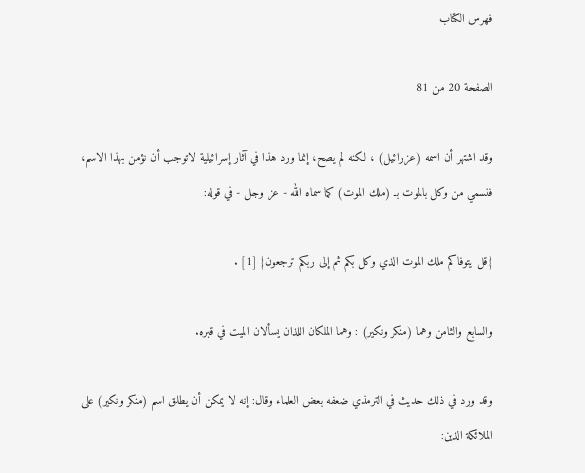فهرس الكتاب

الصفحة 20 من 81

وقد اشتهر أن اسمه (عزرائيل) ، لكنه لم يصح، إنما ورد هذا في آثار إسرائيلية لاتوجب أن نؤمن بهذا الاسم، فنسمي من وكل بالموت بـ (ملك الموت) كما سماه الله - عز وجل - في قوله:

{قل يتوفاكم ملك الموت الذي وكل بكم ثم إلى ربكم ترجعون} [1] .

والسابع والثامن وهما (منكر ونكير) : وهما الملكان اللذان يسألان الميت في قبره.

وقد ورد في ذلك حديث في الترمذي ضعفه بعض العلماء وقال: إنه لا يمكن أن يطلق اسم (منكر ونكير) على الملائكة الذين: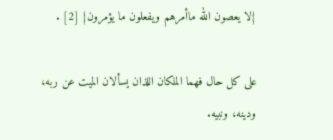{لا يعصون الله ماأمرهم ويفعلون ما يؤمرون} [2] .

على كل حال فهما الملكان اللذان يسألان الميت عن ربه، ودينه، ونبيه.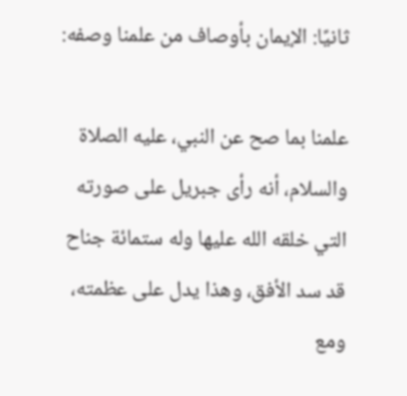ثانيًا: الإيمان بأوصاف من علمنا وصفه:

علمنا بما صح عن النبي، عليه الصلاة والسلام، أنه رأى جبريل على صورته التي خلقه الله عليها وله ستمائة جناح قد سد الأفق، وهذا يدل على عظمته، ومع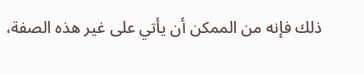ذلك فإنه من الممكن أن يأتي على غير هذه الصفة،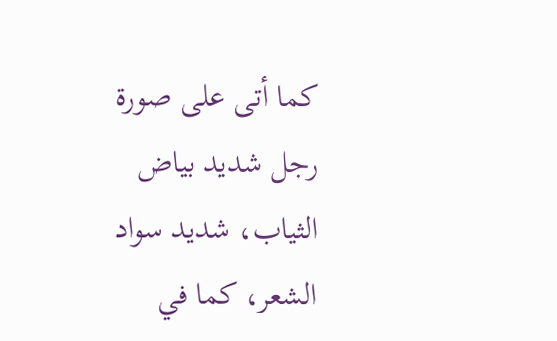كما أتى على صورة رجل شديد بياض الثياب، شديد سواد الشعر، كما في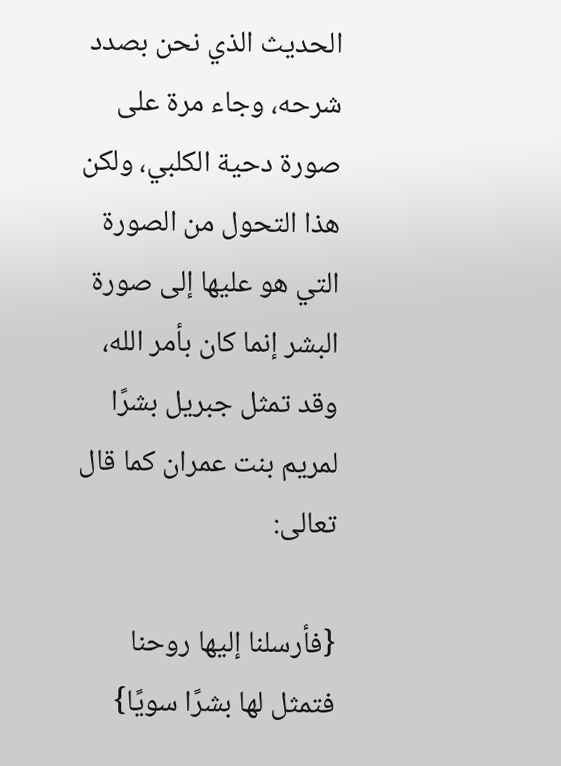الحديث الذي نحن بصدد شرحه، وجاء مرة على صورة دحية الكلبي، ولكن هذا التحول من الصورة التي هو عليها إلى صورة البشر إنما كان بأمر الله، وقد تمثل جبريل بشرًا لمريم بنت عمران كما قال تعالى:

{فأرسلنا إليها روحنا فتمثل لها بشرًا سويًا}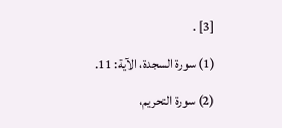[3] .

(1) سورة السجدة، الآية: 11.

(2) سورة التحريم،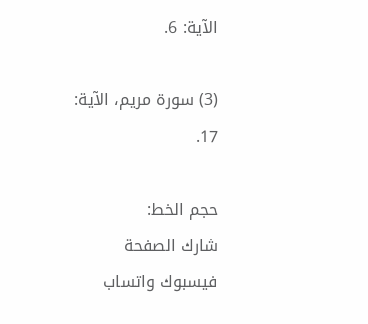الآية: 6.

(3) سورة مريم، الآية: 17.

حجم الخط:
شارك الصفحة
فيسبوك واتساب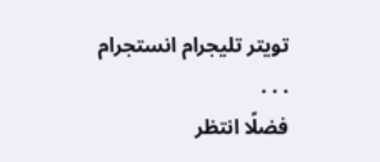تويتر تليجرام انستجرام
. . .
فضلًا انتظر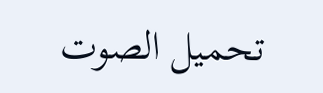تحميل الصوت